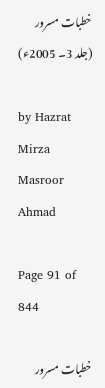خطبات مسرور (جلد 3۔ 2005ء)

by Hazrat Mirza Masroor Ahmad

Page 91 of 844

خطبات مسرور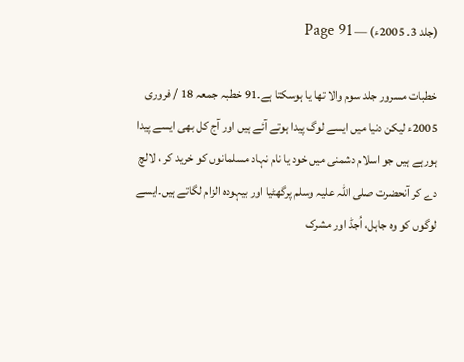(جلد 3۔ 2005ء) — Page 91

خطبات مسرور جلد سوم والا تھا یا ہوسکتا ہے۔91 خطبہ جمعہ 18 / فروری 2005ء لیکن دنیا میں ایسے لوگ پیدا ہوتے آئے ہیں اور آج کل بھی ایسے پیدا ہورہے ہیں جو اسلام دشمنی میں خود یا نام نہاد مسلمانوں کو خرید کر ، لالچ دے کر آنحضرت صلی اللہ علیہ وسلم پرگھٹیا اور بیہودہ الزام لگاتے ہیں۔ایسے لوگوں کو وہ جاہل، اُجڈ اور مشرک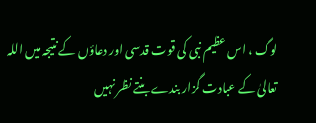لوگ ، اس عظیم نبی کی قوت قدسی اور دعاؤں کے نتیجہ میں اللہ تعالیٰ کے عبادت گزار بندے بنتے نظر نہیں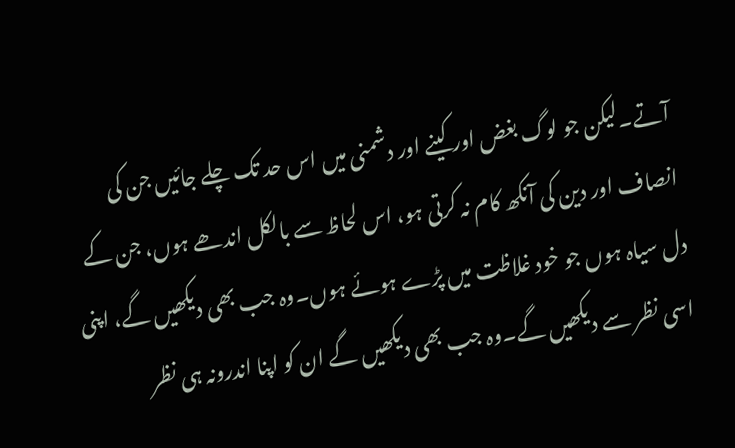آتے۔لیکن جو لوگ بغض اور کینے اور دشمنی میں اس حد تک چلے جائیں جن کی انصاف اور دین کی آنکھ کام نہ کرتی ہو، اس لحاظ سے بالکل اندھے ہوں، جن کے دل سیاہ ہوں جو خود غلاظت میں پڑے ہوئے ہوں۔وہ جب بھی دیکھیں گے، اپنی اسی نظر سے دیکھیں گے۔وہ جب بھی دیکھیں گے ان کو اپنا اندرونہ ہی نظر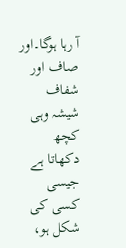آ رہا ہوگا۔اور صاف اور شفاف شیشہ وہی کچھ دکھاتا ہے جیسی کسی کی شکل ہو،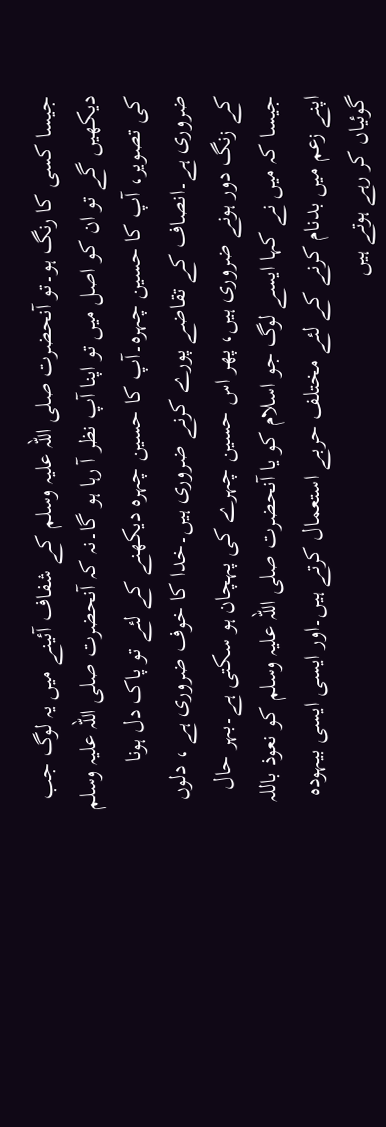جیسا کسی کا رنگ ہو۔تو آنحضرت صلی اللہ علیہ وسلم کے شفاف آئینے میں یہ لوگ جب دیکھیں گے تو ان کو اصل میں تو اپنا آپ نظر آ رہا ہو گا۔نہ کہ آنحضرت صلی اللہ علیہ وسلم کی تصویر، آپ کا حسین چہرہ۔آپ کا حسین چہرہ دیکھنے کے لئے تو پاک دل ہونا ضروری ہے۔انصاف کے تقاضے پورے کرنے ضروری ہیں۔خدا کا خوف ضروری ہے ، دلوں کے زنگ دور ہونے ضروری ہیں، پھر اس حسین چہرے کی پہچان ہو سکتی ہے۔بہر حال جیسا کہ میں نے کہا ایسے لوگ جو اسلام کو یا آنحضرت صلی اللہ علیہ وسلم کو نعوذ باللہ اپنے زعم میں بدنام کرنے کے لئے مختلف حربے استعمال کرتے ہیں۔اور ایسی ایسی بیہودہ گوئیاں کر رہے ہوتے ہیں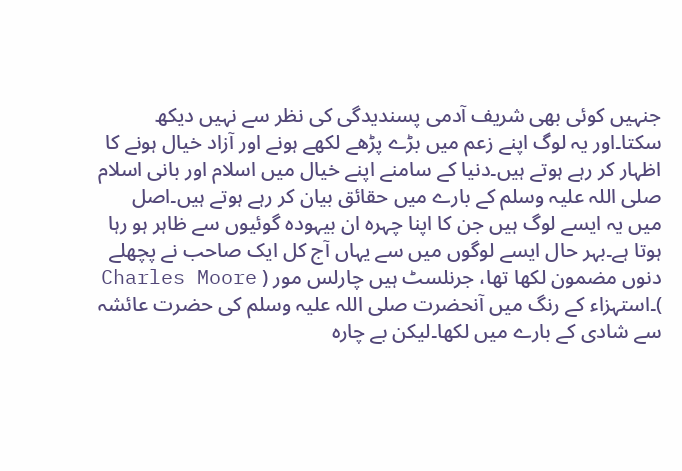جنہیں کوئی بھی شریف آدمی پسندیدگی کی نظر سے نہیں دیکھ سکتا۔اور یہ لوگ اپنے زعم میں بڑے پڑھے لکھے ہونے اور آزاد خیال ہونے کا اظہار کر رہے ہوتے ہیں۔دنیا کے سامنے اپنے خیال میں اسلام اور بانی اسلام صلی اللہ علیہ وسلم کے بارے میں حقائق بیان کر رہے ہوتے ہیں۔اصل میں یہ ایسے لوگ ہیں جن کا اپنا چہرہ ان بیہودہ گوئیوں سے ظاہر ہو رہا ہوتا ہے۔بہر حال ایسے لوگوں میں سے یہاں آج کل ایک صاحب نے پچھلے دنوں مضمون لکھا تھا، جرنلسٹ ہیں چارلس مور ( Charles Moore )۔استہزاء کے رنگ میں آنحضرت صلی اللہ علیہ وسلم کی حضرت عائشہ سے شادی کے بارے میں لکھا۔لیکن بے چارہ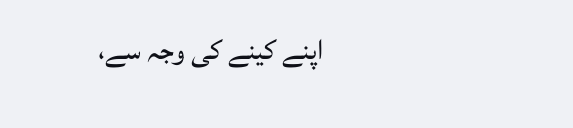اپنے کینے کی وجہ سے،